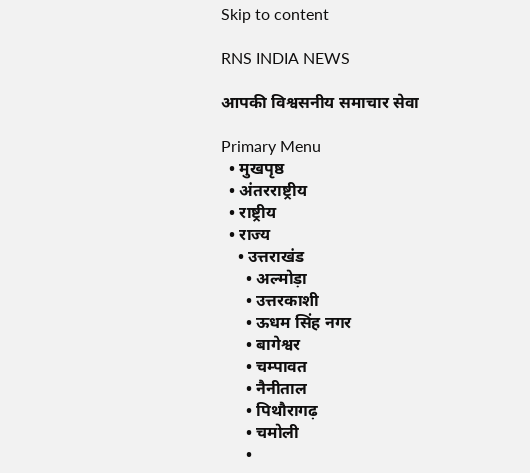Skip to content

RNS INDIA NEWS

आपकी विश्वसनीय समाचार सेवा

Primary Menu
  • मुखपृष्ठ
  • अंतरराष्ट्रीय
  • राष्ट्रीय
  • राज्य
    • उत्तराखंड
      • अल्मोड़ा
      • उत्तरकाशी
      • ऊधम सिंह नगर
      • बागेश्वर
      • चम्पावत
      • नैनीताल
      • पिथौरागढ़
      • चमोली
      •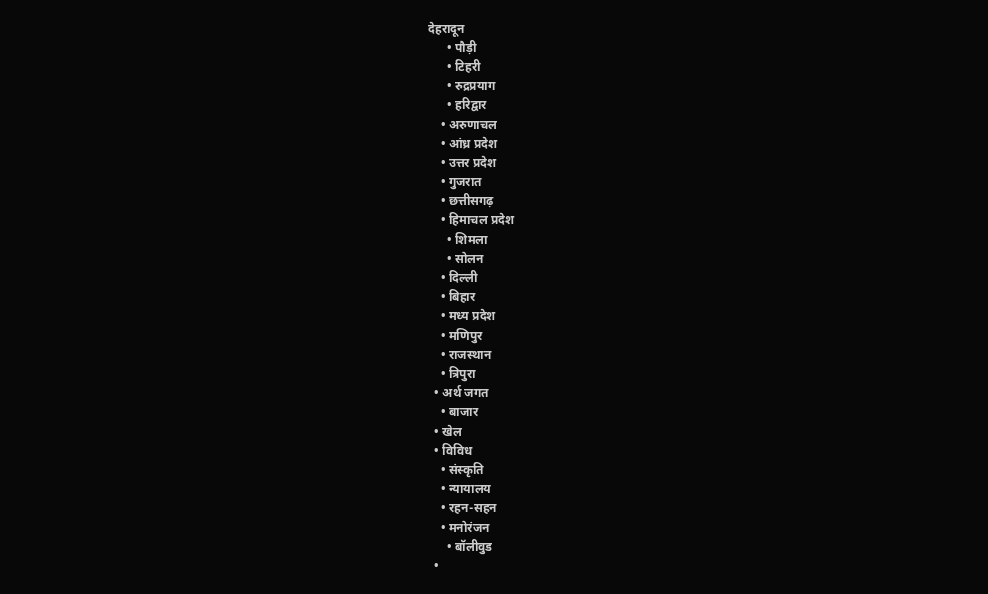देहरादून
      • पौड़ी
      • टिहरी
      • रुद्रप्रयाग
      • हरिद्वार
    • अरुणाचल
    • आंध्र प्रदेश
    • उत्तर प्रदेश
    • गुजरात
    • छत्तीसगढ़
    • हिमाचल प्रदेश
      • शिमला
      • सोलन
    • दिल्ली
    • बिहार
    • मध्य प्रदेश
    • मणिपुर
    • राजस्थान
    • त्रिपुरा
  • अर्थ जगत
    • बाजार
  • खेल
  • विविध
    • संस्कृति
    • न्यायालय
    • रहन-सहन
    • मनोरंजन
      • बॉलीवुड
  •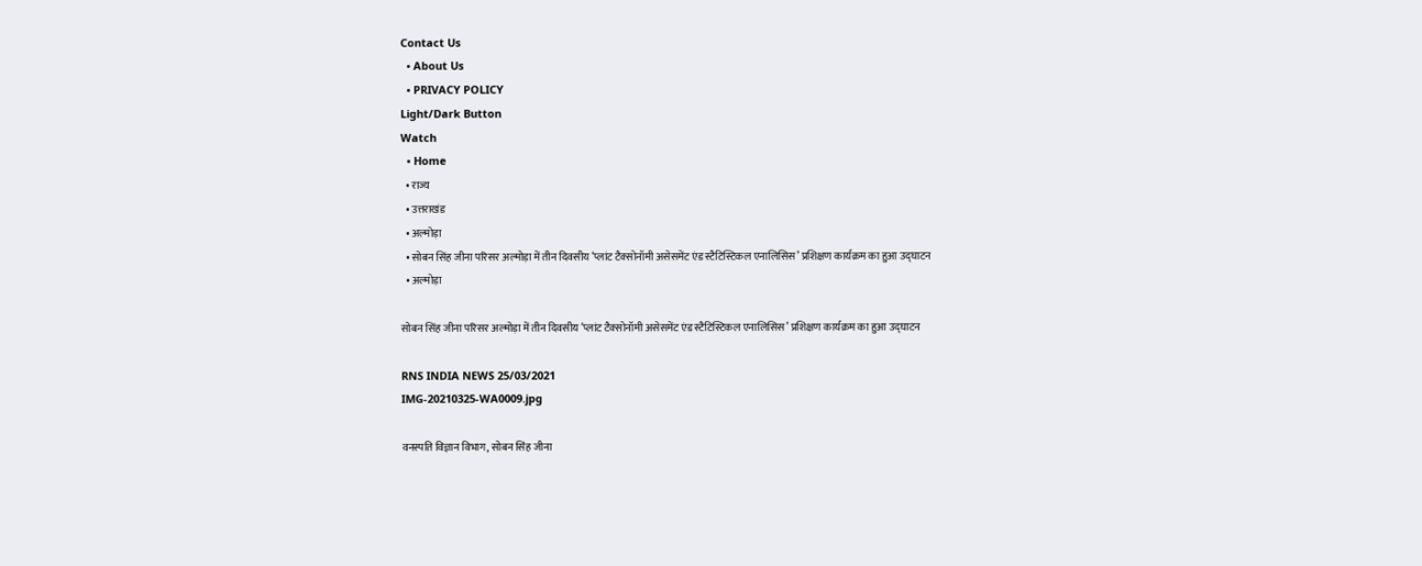Contact Us
  • About Us
  • PRIVACY POLICY
Light/Dark Button
Watch
  • Home
  • राज्य
  • उत्तराखंड
  • अल्मोड़ा
  • सोबन सिंह जीना परिसर अल्मोड़ा में तीन दिवसीय ‘प्लांट टैक्सोनॉमी असेसमेंट एंड स्टैटिस्टिकल एनालिसिस’ प्रशिक्षण कार्यक्रम का हुआ उद्घाटन
  • अल्मोड़ा

सोबन सिंह जीना परिसर अल्मोड़ा में तीन दिवसीय ‘प्लांट टैक्सोनॉमी असेसमेंट एंड स्टैटिस्टिकल एनालिसिस’ प्रशिक्षण कार्यक्रम का हुआ उद्घाटन

RNS INDIA NEWS 25/03/2021
IMG-20210325-WA0009.jpg

वनस्पति विज्ञान विभाग, सोबन सिंह जीना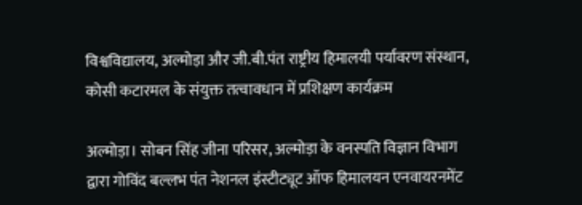विश्वविद्यालय, अल्मोड़ा और जी.बी.पंत राष्ट्रीय हिमालयी पर्यावरण संस्थान, कोसी कटारमल के संयुक्त तत्वावधान में प्रशिक्षण कार्यक्रम

अल्मोड़ा। सोबन सिंह जीना परिसर, अल्मोड़ा के वनस्पति विज्ञान विभाग द्वारा गोविंद बल्लभ पंत नेशनल इंस्टीट्यूट ऑफ हिमालयन एनवायरनमेंट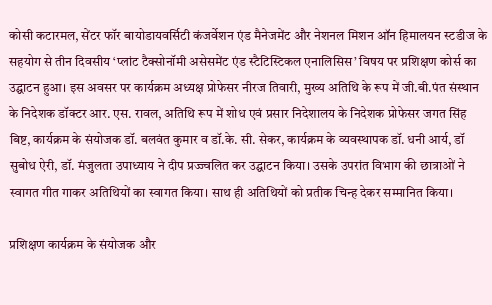कोसी कटारमल, सेंटर फॉर बायोडायवर्सिटी कंजर्वेशन एंड मैनेजमेंट और नेशनल मिशन ऑन हिमालयन स्टडीज के सहयोग से तीन दिवसीय ‘प्लांट टैक्सोनॉमी असेसमेंट एंड स्टैटिस्टिकल एनालिसिस’ विषय पर प्रशिक्षण कोर्स का उद्घाटन हुआ। इस अवसर पर कार्यक्रम अध्यक्ष प्रोफेसर नीरज तिवारी, मुख्य अतिथि के रूप में जी.बी.पंत संस्थान के निदेशक डॉक्टर आर. एस. रावल, अतिथि रूप में शोध एवं प्रसार निदेशालय के निदेशक प्रोफेसर जगत सिंह बिष्ट, कार्यक्रम के संयोजक डॉ. बलवंत कुमार व डॉ.के. सी. सेकर, कार्यक्रम के व्यवस्थापक डॉ. धनी आर्य, डॉ सुबोध ऐरी, डॉ. मंजुलता उपाध्याय ने दीप प्रज्ज्वलित कर उद्घाटन किया। उसके उपरांत विभाग की छात्राओं ने स्वागत गीत गाकर अतिथियों का स्वागत किया। साथ ही अतिथियों को प्रतीक चिन्ह देकर सम्मानित किया।

प्रशिक्षण कार्यक्रम के संयोजक और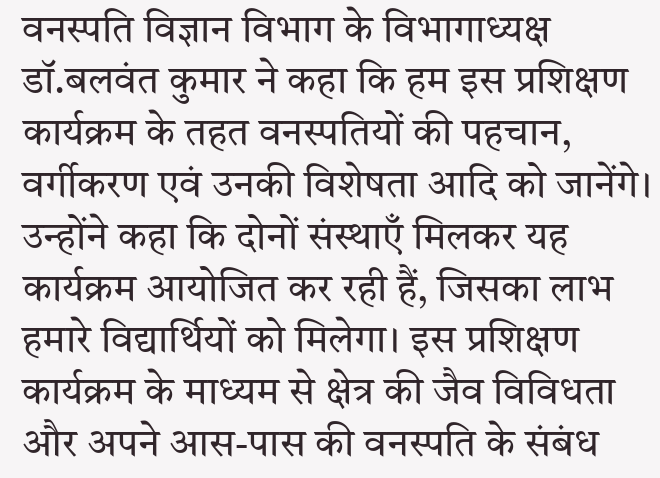वनस्पति विज्ञान विभाग के विभागाध्यक्ष डॉ.बलवंत कुमार ने कहा कि हम इस प्रशिक्षण कार्यक्रम के तहत वनस्पतियों की पहचान, वर्गीकरण एवं उनकी विशेषता आदि को जानेंगे। उन्होंने कहा कि दोनों संस्थाएँ मिलकर यह कार्यक्रम आयोजित कर रही हैं, जिसका लाभ हमारे विद्यार्थियों को मिलेगा। इस प्रशिक्षण कार्यक्रम के माध्यम से क्षेत्र की जैव विविधता और अपने आस-पास की वनस्पति के संबंध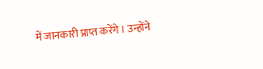में जानकारी प्राप्त करेंगे। उन्होंने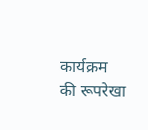कार्यक्रम की रूपरेखा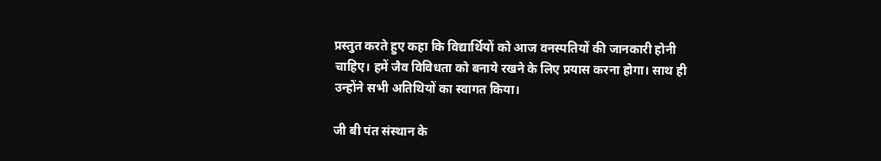प्रस्तुत करते हुए कहा कि विद्यार्थियों को आज वनस्पतियों की जानकारी होनी चाहिए। हमें जैव विविधता को बनाये रखने के लिए प्रयास करना होगा। साथ ही उन्होंने सभी अतिथियों का स्वागत किया।

जी बी पंत संस्थान के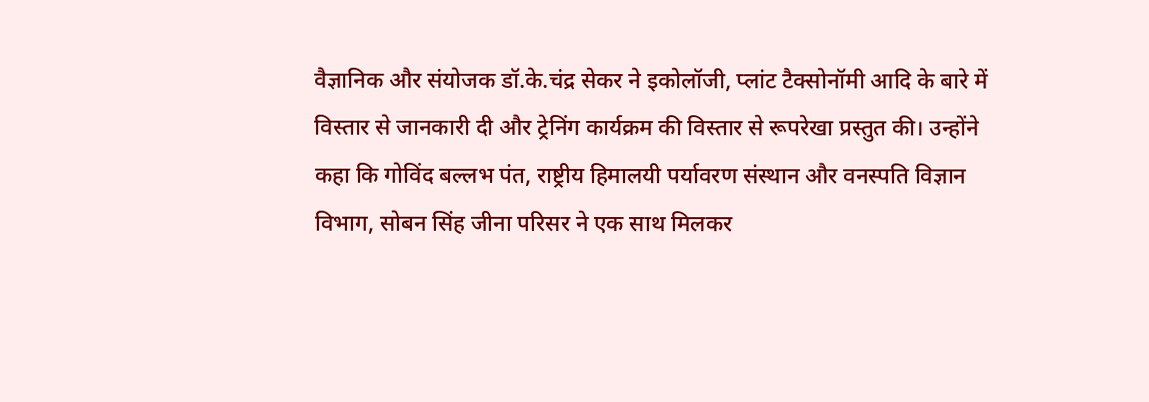वैज्ञानिक और संयोजक डॉ.के.चंद्र सेकर ने इकोलॉजी, प्लांट टैक्सोनॉमी आदि के बारे में विस्तार से जानकारी दी और ट्रेनिंग कार्यक्रम की विस्तार से रूपरेखा प्रस्तुत की। उन्होंने कहा कि गोविंद बल्लभ पंत, राष्ट्रीय हिमालयी पर्यावरण संस्थान और वनस्पति विज्ञान विभाग, सोबन सिंह जीना परिसर ने एक साथ मिलकर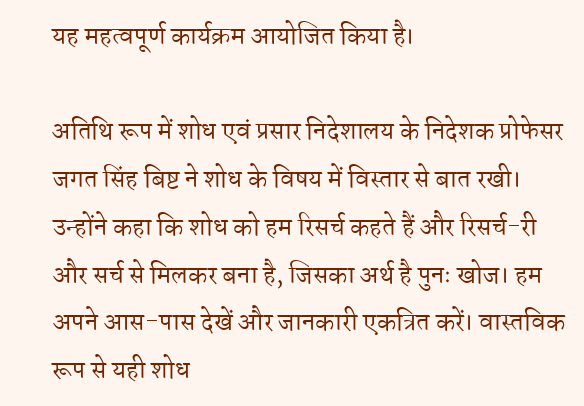यह महत्वपूर्ण कार्यक्रम आयोजित किया है।

अतिथि रूप में शोध एवं प्रसार निदेशालय के निदेशक प्रोफेसर जगत सिंह बिष्ट ने शोध के विषय में विस्तार से बात रखी। उन्होंने कहा कि शोध को हम रिसर्च कहते हैं और रिसर्च-री और सर्च से मिलकर बना है, जिसका अर्थ है पुनः खोज। हम अपने आस-पास देखें और जानकारी एकत्रित करें। वास्तविक रूप से यही शोध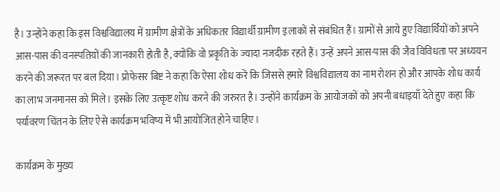है। उन्होंने कहा कि इस विश्वविद्यालय में ग्रामीण क्षेत्रों के अधिकतर विद्यार्थी ग्रामीण इलाकों से संबंधित हैं। ग्रामों से आये हुए विद्यार्थियों को अपने आस-पास की वनस्पतियों की जानकारी होती है, क्योंकि वो प्रकृति के ज्यादा नजदीक रहते हैं। उन्हें अपने आस-पास की जैव विविधता पर अध्ययन करने की जरूरत पर बल दिया। प्रोफेसर बिष्ट ने कहा कि ऐसा शोध करें कि जिससे हमारे विश्वविद्यालय का नाम रोशन हो और आपके शोध कार्य का लाभ जनमानस को मिले। इसके लिए उत्कृष्ट शोध करने की जरुरत है। उन्होंने कार्यक्रम के आयोजकों को अपनी बधाइयाँ देते हुए कहा कि पर्यावरण चिंतन के लिए ऐसे कार्यक्रम भविष्य में भी आयोजित होने चाहिए।

कार्यक्रम के मुख्य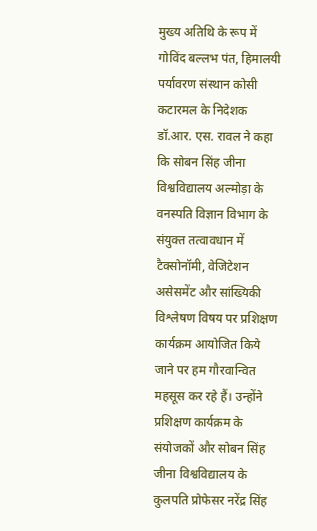मुख्य अतिथि के रूप में गोविंद बल्लभ पंत, हिमालयी पर्यावरण संस्थान कोसी कटारमल के निदेशक डॉ.आर. एस. रावल ने कहा कि सोबन सिंह जीना विश्वविद्यालय अल्मोड़ा के वनस्पति विज्ञान विभाग के संयुक्त तत्वावधान में टैक्सोनॉमी, वेजिटेशन असेसमेंट और सांख्यिकी विश्लेषण विषय पर प्रशिक्षण कार्यक्रम आयोजित किये जाने पर हम गौरवान्वित महसूस कर रहे हैं। उन्होंने प्रशिक्षण कार्यक्रम के संयोजकों और सोबन सिंह जीना विश्वविद्यालय के कुलपति प्रोफेसर नरेंद्र सिंह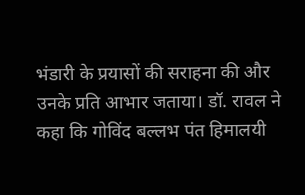भंडारी के प्रयासों की सराहना की और उनके प्रति आभार जताया। डॉ. रावल ने कहा कि गोविंद बल्लभ पंत हिमालयी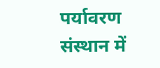पर्यावरण संस्थान में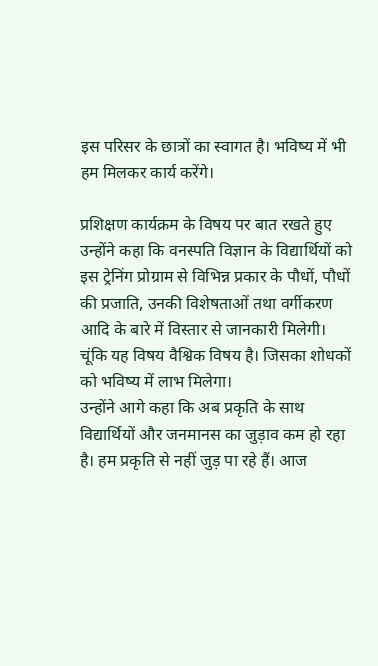इस परिसर के छात्रों का स्वागत है। भविष्य में भी हम मिलकर कार्य करेंगे।

प्रशिक्षण कार्यक्रम के विषय पर बात रखते हुए उन्होंने कहा कि वनस्पति विज्ञान के विद्यार्थियों को इस ट्रेनिंग प्रोग्राम से विभिन्न प्रकार के पौधों, पौधों की प्रजाति, उनकी विशेषताओं तथा वर्गीकरण आदि के बारे में विस्तार से जानकारी मिलेगी। चूंकि यह विषय वैश्विक विषय है। जिसका शोधकों को भविष्य में लाभ मिलेगा।
उन्होंने आगे कहा कि अब प्रकृति के साथ विद्यार्थियों और जनमानस का जुड़ाव कम हो रहा है। हम प्रकृति से नहीं जुड़ पा रहे हैं। आज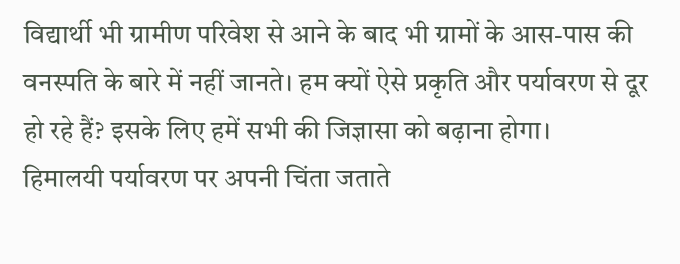विद्यार्थी भी ग्रामीण परिवेश से आने के बाद भी ग्रामों के आस-पास की वनस्पति के बारे में नहीं जानते। हम क्यों ऐसे प्रकृति और पर्यावरण से दूर हो रहे हैं? इसके लिए हमें सभी की जिज्ञासा को बढ़ाना होगा।
हिमालयी पर्यावरण पर अपनी चिंता जताते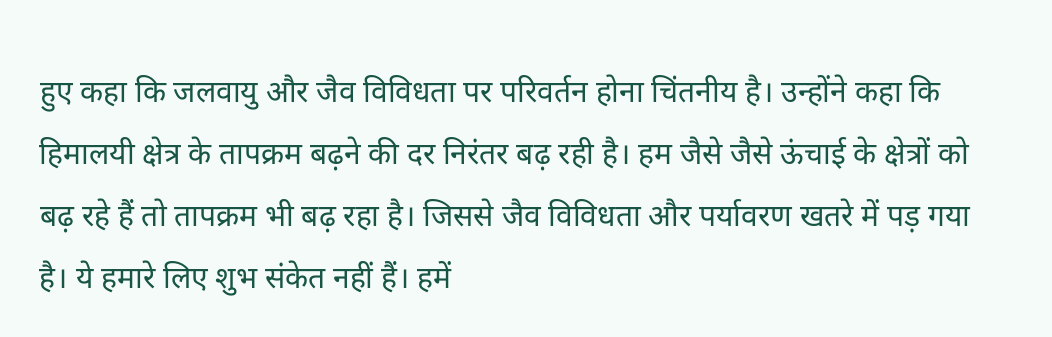हुए कहा कि जलवायु और जैव विविधता पर परिवर्तन होना चिंतनीय है। उन्होंने कहा कि हिमालयी क्षेत्र के तापक्रम बढ़ने की दर निरंतर बढ़ रही है। हम जैसे जैसे ऊंचाई के क्षेत्रों को बढ़ रहे हैं तो तापक्रम भी बढ़ रहा है। जिससे जैव विविधता और पर्यावरण खतरे में पड़ गया है। ये हमारे लिए शुभ संकेत नहीं हैं। हमें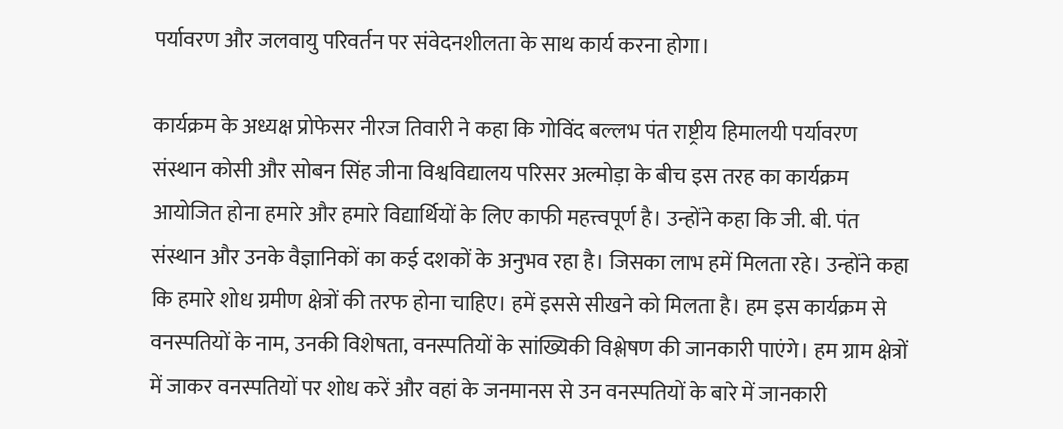पर्यावरण और जलवायु परिवर्तन पर संवेदनशीलता के साथ कार्य करना होगा।

कार्यक्रम के अध्यक्ष प्रोफेसर नीरज तिवारी ने कहा कि गोविंद बल्लभ पंत राष्ट्रीय हिमालयी पर्यावरण संस्थान कोसी और सोबन सिंह जीना विश्वविद्यालय परिसर अल्मोड़ा के बीच इस तरह का कार्यक्रम आयोजित होना हमारे और हमारे विद्यार्थियों के लिए काफी महत्त्वपूर्ण है। उन्होंने कहा कि जी. बी. पंत संस्थान और उनके वैज्ञानिकों का कई दशकों के अनुभव रहा है। जिसका लाभ हमें मिलता रहे। उन्होंने कहा कि हमारे शोध ग्रमीण क्षेत्रों की तरफ होना चाहिए। हमें इससे सीखने को मिलता है। हम इस कार्यक्रम से वनस्पतियों के नाम, उनकी विशेषता, वनस्पतियों के सांख्यिकी विश्लेषण की जानकारी पाएंगे। हम ग्राम क्षेत्रों में जाकर वनस्पतियों पर शोध करें और वहां के जनमानस से उन वनस्पतियों के बारे में जानकारी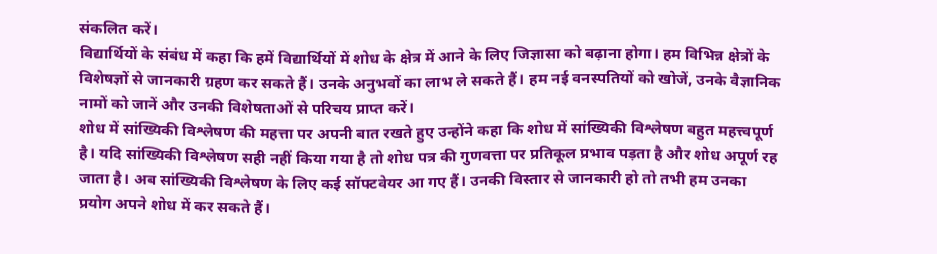संकलित करें।
विद्यार्थियों के संबंध में कहा कि हमें विद्यार्थियों में शोध के क्षेत्र में आने के लिए जिज्ञासा को बढ़ाना होगा। हम विभिन्न क्षेत्रों के विशेषज्ञों से जानकारी ग्रहण कर सकते हैं। उनके अनुभवों का लाभ ले सकते हैं। हम नई वनस्पतियों को खोजें, उनके वैज्ञानिक नामों को जानें और उनकी विशेषताओं से परिचय प्राप्त करें।
शोध में सांख्यिकी विश्लेषण की महत्ता पर अपनी बात रखते हुए उन्होंने कहा कि शोध में सांख्यिकी विश्लेषण बहुत महत्त्वपूर्ण है। यदि सांख्यिकी विश्लेषण सही नहीं किया गया है तो शोध पत्र की गुणवत्ता पर प्रतिकूल प्रभाव पड़ता है और शोध अपूर्ण रह जाता है। अब सांख्यिकी विश्लेषण के लिए कई सॉफ्टवेयर आ गए हैं। उनकी विस्तार से जानकारी हो तो तभी हम उनका प्रयोग अपने शोध में कर सकते हैं।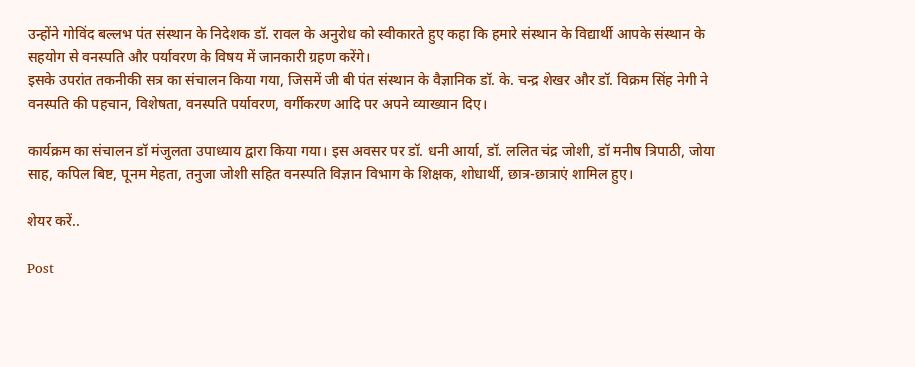उन्होंने गोविंद बल्लभ पंत संस्थान के निदेशक डॉ. रावल के अनुरोध को स्वीकारते हुए कहा कि हमारे संस्थान के विद्यार्थी आपके संस्थान के सहयोग से वनस्पति और पर्यावरण के विषय में जानकारी ग्रहण करेंगे।
इसके उपरांत तकनीकी सत्र का संचालन किया गया, जिसमें जी बी पंत संस्थान के वैज्ञानिक डॉ. के. चन्द्र शेखर और डॉ. विक्रम सिंह नेगी ने वनस्पति की पहचान, विशेषता, वनस्पति पर्यावरण, वर्गीकरण आदि पर अपने व्याख्यान दिए।

कार्यक्रम का संचालन डॉ मंजुलता उपाध्याय द्वारा किया गया। इस अवसर पर डॉ. धनी आर्या, डॉ. ललित चंद्र जोशी, डॉ मनीष त्रिपाठी, जोया साह, कपिल बिष्ट, पूनम मेहता, तनुजा जोशी सहित वनस्पति विज्ञान विभाग के शिक्षक, शोधार्थी, छात्र-छात्राएं शामिल हुए।

शेयर करें..

Post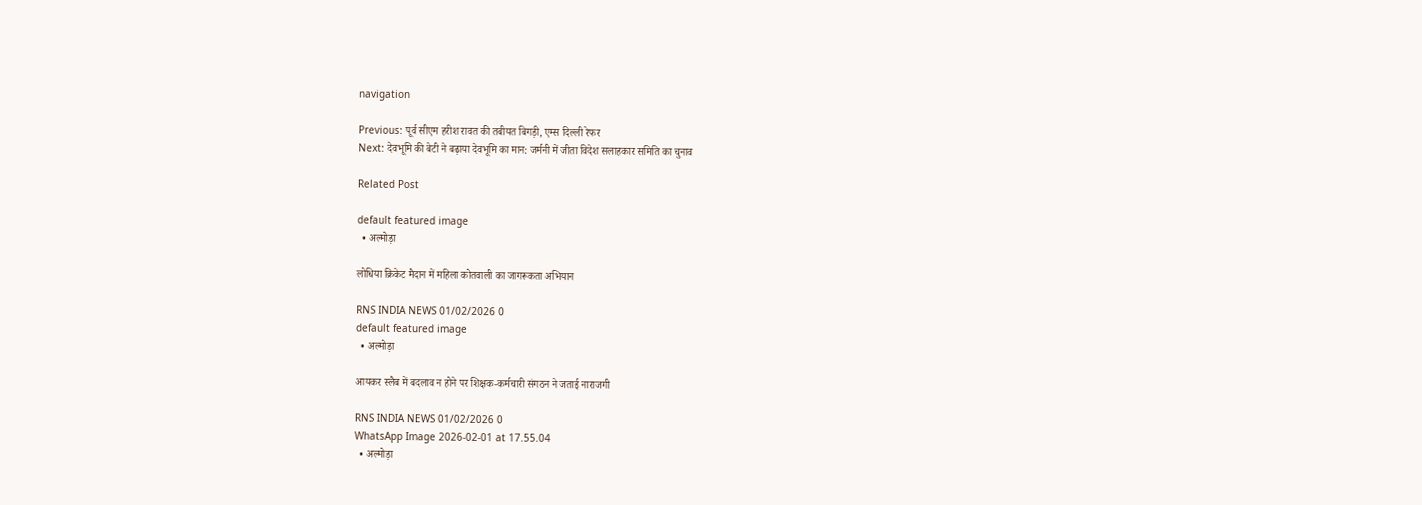navigation

Previous: पूर्व सीएम हरीश रावत की तबीयत बिगड़ी, एम्स दिल्ली रेफर
Next: देवभूमि की बेटी ने बढ़ाया देवभूमि का मान: जर्मनी में जीता विदेश सलाहकार समिति का चुनाव

Related Post

default featured image
  • अल्मोड़ा

लोधिया क्रिकेट मैदान में महिला कोतवाली का जागरूकता अभियान

RNS INDIA NEWS 01/02/2026 0
default featured image
  • अल्मोड़ा

आयकर स्लैब में बदलाव न होने पर शिक्षक-कर्मचारी संगठन ने जताई नाराजगी

RNS INDIA NEWS 01/02/2026 0
WhatsApp Image 2026-02-01 at 17.55.04
  • अल्मोड़ा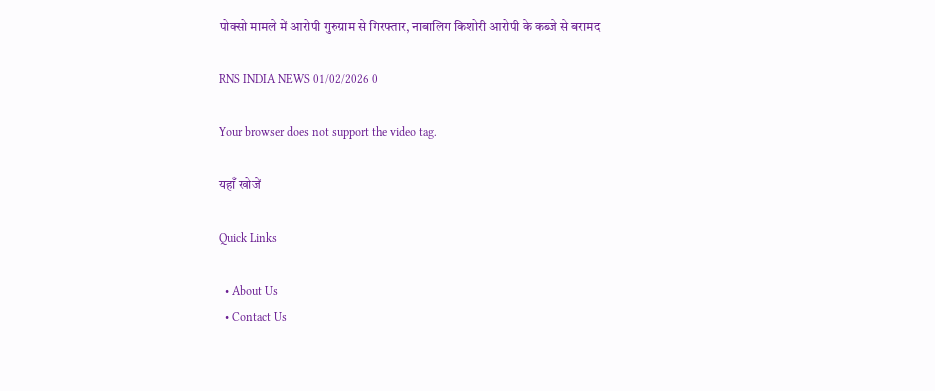पोक्सो मामले में आरोपी गुरुग्राम से गिरफ्तार, नाबालिग किशोरी आरोपी के कब्जे से बरामद

RNS INDIA NEWS 01/02/2026 0

Your browser does not support the video tag.

यहाँ खोजें

Quick Links

  • About Us
  • Contact Us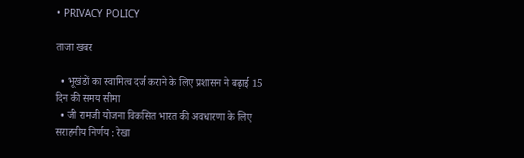• PRIVACY POLICY

ताजा खबर

  • भूखंडों का स्वामित्व दर्ज कराने के लिए प्रशासन ने बढ़ाई 15 दिन की समय सीमा
  • जी रामजी योजना विकसित भारत की अवधारणा के लिए सराहनीय निर्णय : रेखा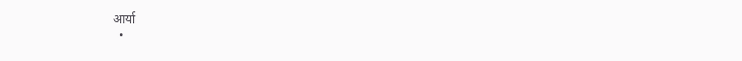आर्या
  •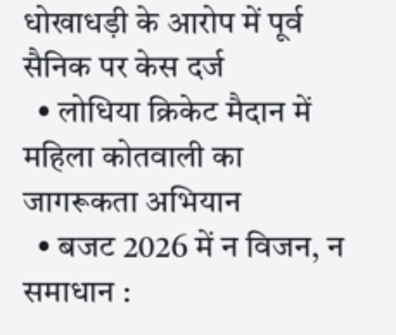धोखाधड़ी के आरोप में पूर्व सैनिक पर केस दर्ज
  • लोधिया क्रिकेट मैदान में महिला कोतवाली का जागरूकता अभियान
  • बजट 2026 में न विजन, न समाधान :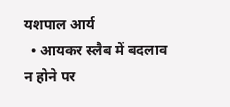यशपाल आर्य
  • आयकर स्लैब में बदलाव न होने पर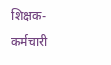शिक्षक-कर्मचारी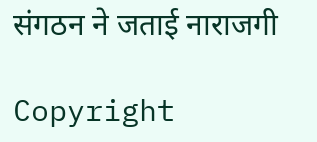संगठन ने जताई नाराजगी

Copyright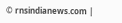© rnsindianews.com |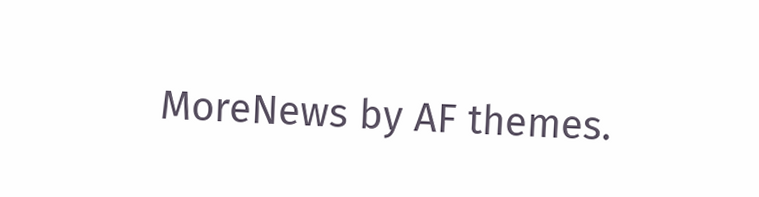MoreNews by AF themes.